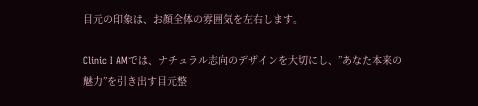目元の印象は、お顔全体の雰囲気を左右します。

Clinic I AMでは、ナチュラル志向のデザインを大切にし、”あなた本来の魅力”を引き出す目元整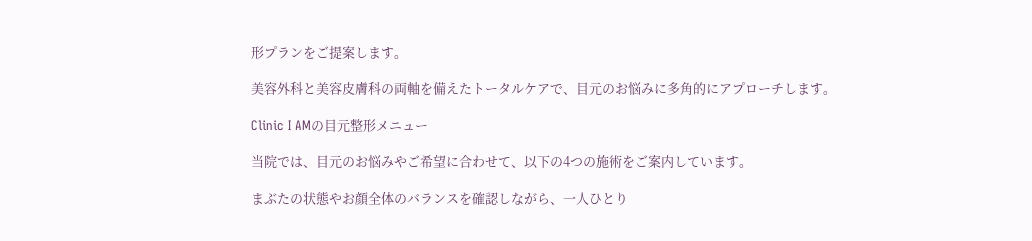形プランをご提案します。

美容外科と美容皮膚科の両軸を備えたトータルケアで、目元のお悩みに多角的にアプローチします。

Clinic I AMの目元整形メニュー

当院では、目元のお悩みやご希望に合わせて、以下の4つの施術をご案内しています。

まぶたの状態やお顔全体のバランスを確認しながら、一人ひとり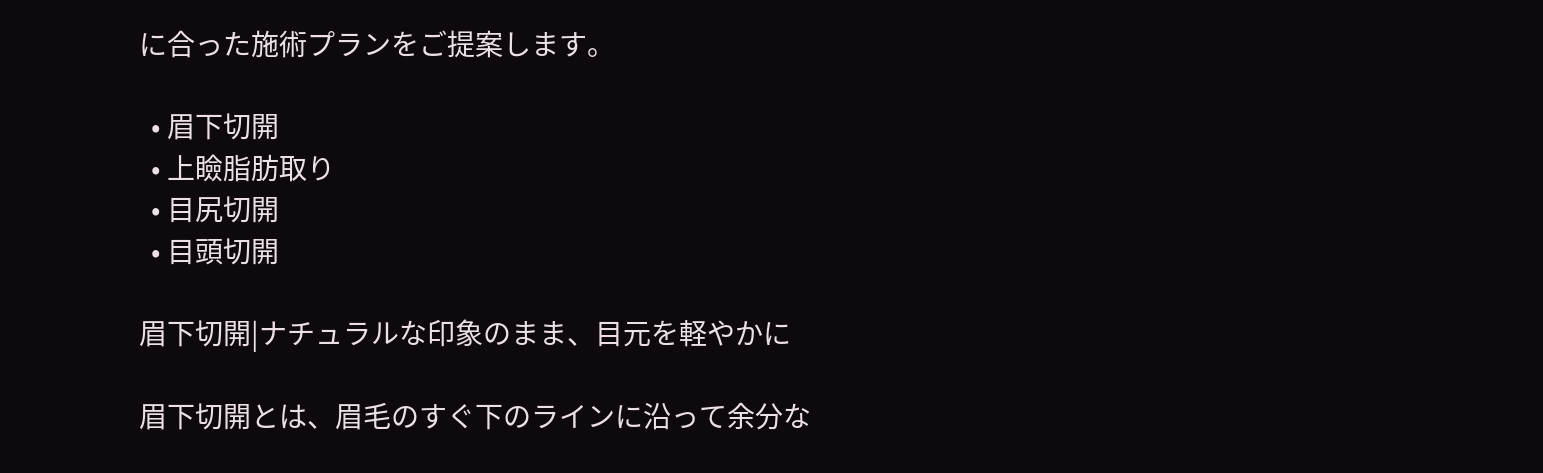に合った施術プランをご提案します。

  • 眉下切開
  • 上瞼脂肪取り
  • 目尻切開
  • 目頭切開

眉下切開|ナチュラルな印象のまま、目元を軽やかに

眉下切開とは、眉毛のすぐ下のラインに沿って余分な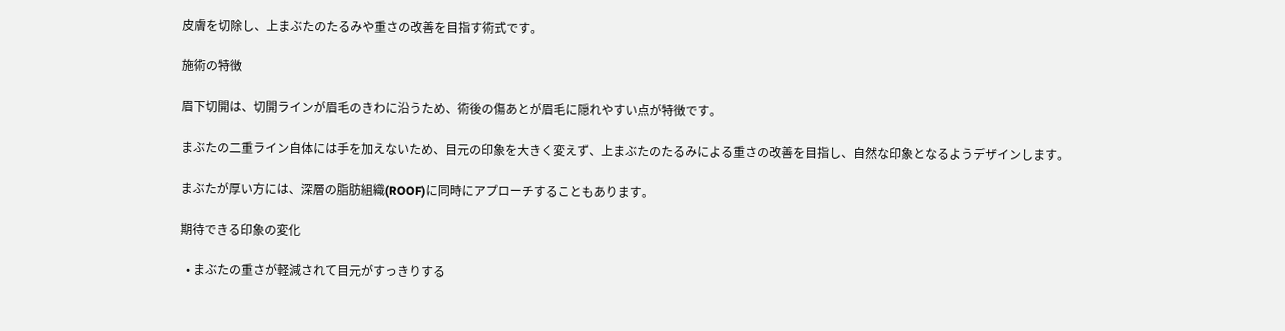皮膚を切除し、上まぶたのたるみや重さの改善を目指す術式です。

施術の特徴

眉下切開は、切開ラインが眉毛のきわに沿うため、術後の傷あとが眉毛に隠れやすい点が特徴です。

まぶたの二重ライン自体には手を加えないため、目元の印象を大きく変えず、上まぶたのたるみによる重さの改善を目指し、自然な印象となるようデザインします。

まぶたが厚い方には、深層の脂肪組織(ROOF)に同時にアプローチすることもあります。

期待できる印象の変化

  • まぶたの重さが軽減されて目元がすっきりする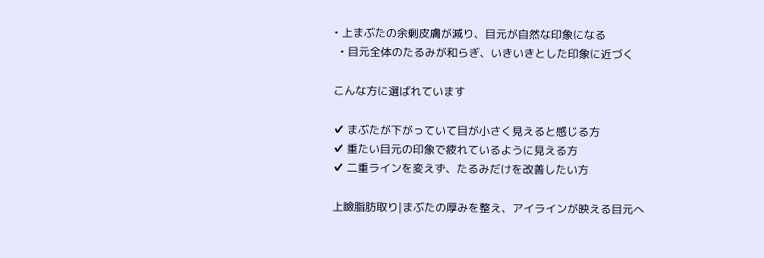• 上まぶたの余剰皮膚が減り、目元が自然な印象になる
  • 目元全体のたるみが和らぎ、いきいきとした印象に近づく

こんな方に選ばれています

✔ まぶたが下がっていて目が小さく見えると感じる方
✔ 重たい目元の印象で疲れているように見える方
✔ 二重ラインを変えず、たるみだけを改善したい方

上瞼脂肪取り|まぶたの厚みを整え、アイラインが映える目元へ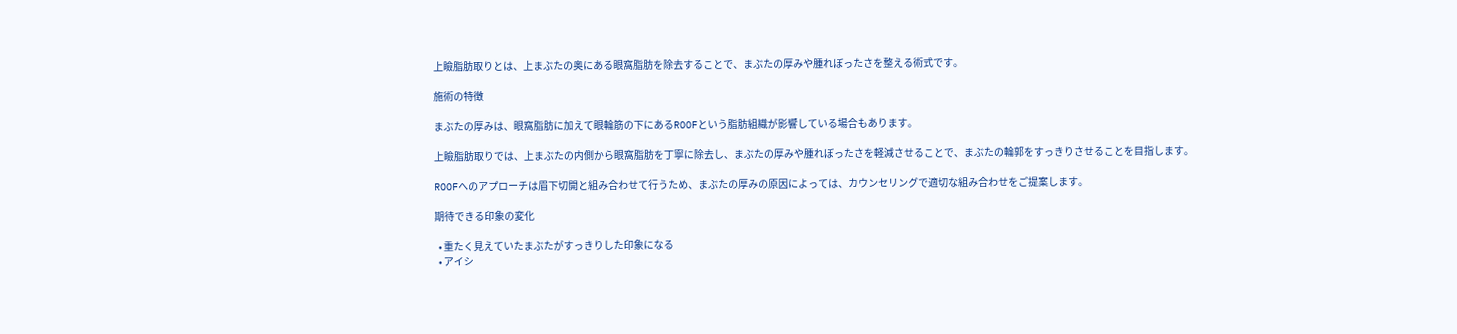上瞼脂肪取りとは、上まぶたの奥にある眼窩脂肪を除去することで、まぶたの厚みや腫れぼったさを整える術式です。

施術の特徴

まぶたの厚みは、眼窩脂肪に加えて眼輪筋の下にあるROOFという脂肪組織が影響している場合もあります。

上瞼脂肪取りでは、上まぶたの内側から眼窩脂肪を丁寧に除去し、まぶたの厚みや腫れぼったさを軽減させることで、まぶたの輪郭をすっきりさせることを目指します。

ROOFへのアプローチは眉下切開と組み合わせて行うため、まぶたの厚みの原因によっては、カウンセリングで適切な組み合わせをご提案します。

期待できる印象の変化

  • 重たく見えていたまぶたがすっきりした印象になる
  • アイシ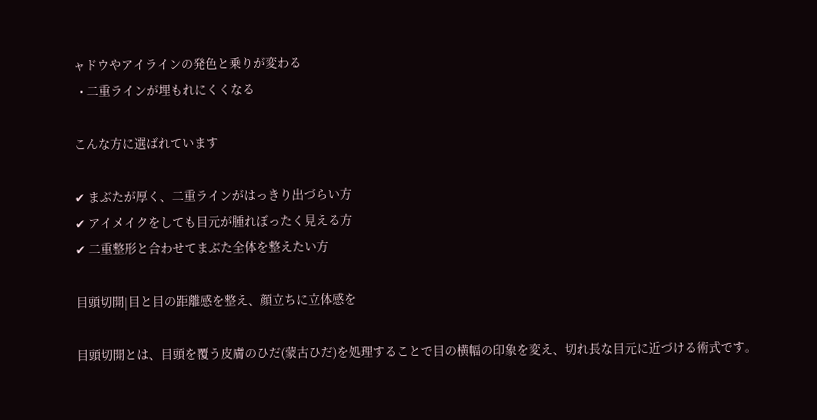ャドウやアイラインの発色と乗りが変わる
  • 二重ラインが埋もれにくくなる

こんな方に選ばれています

✔ まぶたが厚く、二重ラインがはっきり出づらい方
✔ アイメイクをしても目元が腫れぼったく見える方
✔ 二重整形と合わせてまぶた全体を整えたい方

目頭切開|目と目の距離感を整え、顔立ちに立体感を

目頭切開とは、目頭を覆う皮膚のひだ(蒙古ひだ)を処理することで目の横幅の印象を変え、切れ長な目元に近づける術式です。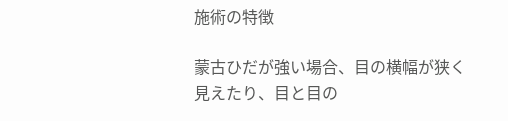施術の特徴

蒙古ひだが強い場合、目の横幅が狭く見えたり、目と目の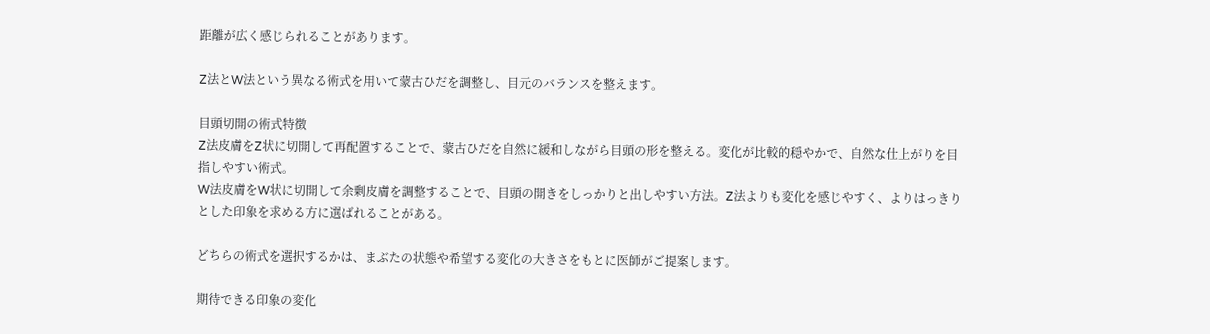距離が広く感じられることがあります。

Z法とW法という異なる術式を用いて蒙古ひだを調整し、目元のバランスを整えます。

目頭切開の術式特徴
Z法皮膚をZ状に切開して再配置することで、蒙古ひだを自然に緩和しながら目頭の形を整える。変化が比較的穏やかで、自然な仕上がりを目指しやすい術式。
W法皮膚をW状に切開して余剰皮膚を調整することで、目頭の開きをしっかりと出しやすい方法。Z法よりも変化を感じやすく、よりはっきりとした印象を求める方に選ばれることがある。

どちらの術式を選択するかは、まぶたの状態や希望する変化の大きさをもとに医師がご提案します。

期待できる印象の変化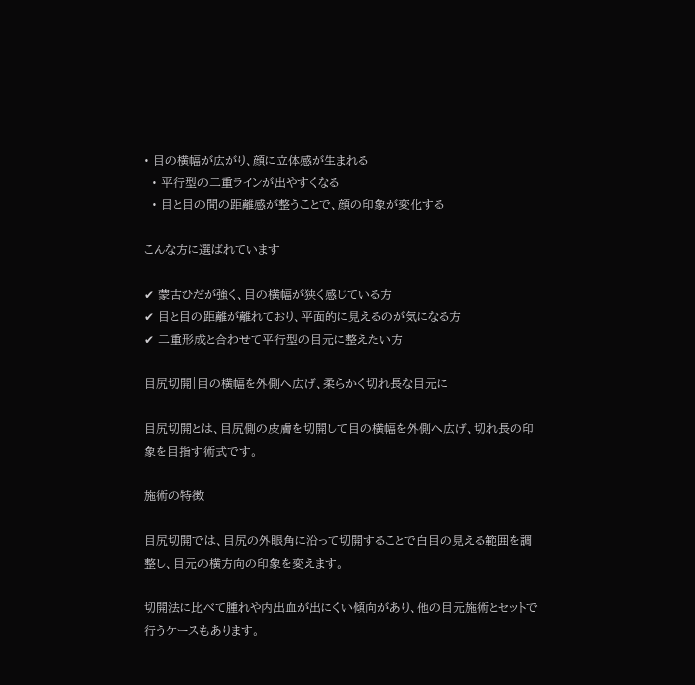• 目の横幅が広がり、顔に立体感が生まれる
  • 平行型の二重ラインが出やすくなる
  • 目と目の間の距離感が整うことで、顔の印象が変化する

こんな方に選ばれています

✔ 蒙古ひだが強く、目の横幅が狭く感じている方
✔ 目と目の距離が離れており、平面的に見えるのが気になる方
✔ 二重形成と合わせて平行型の目元に整えたい方

目尻切開|目の横幅を外側へ広げ、柔らかく切れ長な目元に

目尻切開とは、目尻側の皮膚を切開して目の横幅を外側へ広げ、切れ長の印象を目指す術式です。

施術の特徴

目尻切開では、目尻の外眼角に沿って切開することで白目の見える範囲を調整し、目元の横方向の印象を変えます。

切開法に比べて腫れや内出血が出にくい傾向があり、他の目元施術とセットで行うケースもあります。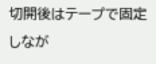切開後はテープで固定しなが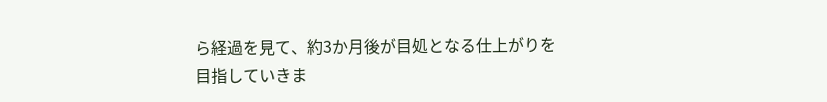ら経過を見て、約3か月後が目処となる仕上がりを目指していきま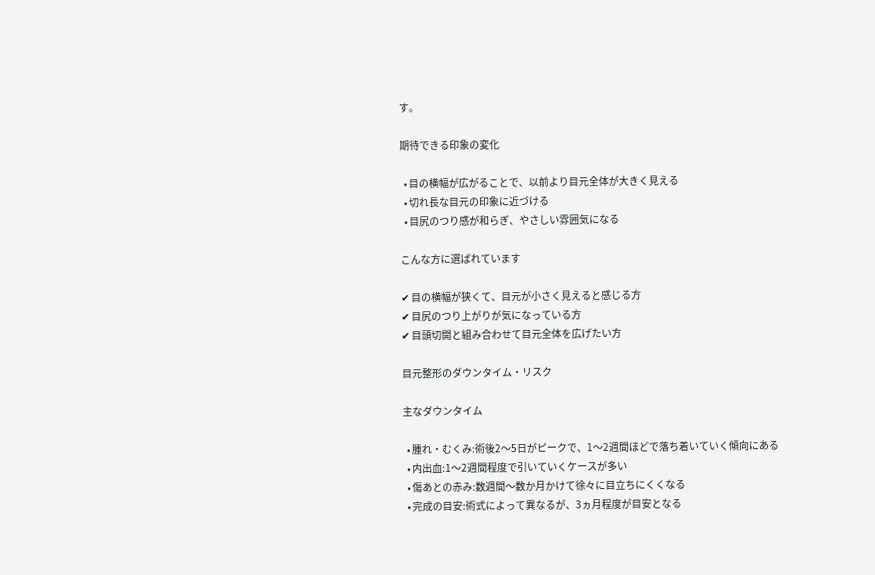す。

期待できる印象の変化

  • 目の横幅が広がることで、以前より目元全体が大きく見える
  • 切れ長な目元の印象に近づける
  • 目尻のつり感が和らぎ、やさしい雰囲気になる

こんな方に選ばれています

✔ 目の横幅が狭くて、目元が小さく見えると感じる方
✔ 目尻のつり上がりが気になっている方
✔ 目頭切開と組み合わせて目元全体を広げたい方

目元整形のダウンタイム・リスク

主なダウンタイム

  • 腫れ・むくみ:術後2〜5日がピークで、1〜2週間ほどで落ち着いていく傾向にある
  • 内出血:1〜2週間程度で引いていくケースが多い
  • 傷あとの赤み:数週間〜数か月かけて徐々に目立ちにくくなる
  • 完成の目安:術式によって異なるが、3ヵ月程度が目安となる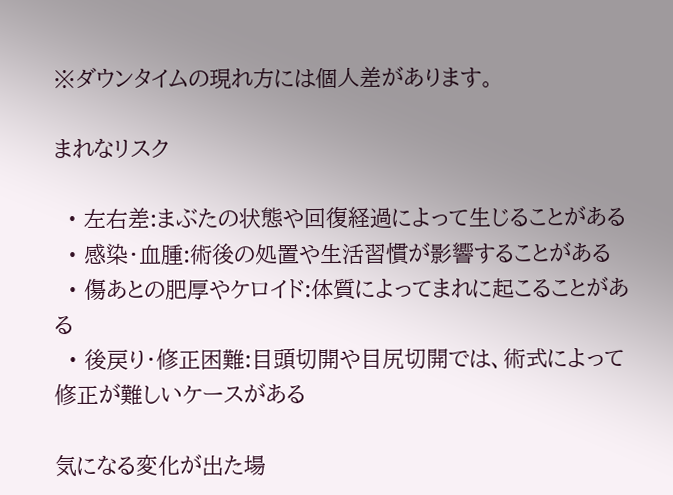※ダウンタイムの現れ方には個人差があります。

まれなリスク

  • 左右差:まぶたの状態や回復経過によって生じることがある
  • 感染・血腫:術後の処置や生活習慣が影響することがある
  • 傷あとの肥厚やケロイド:体質によってまれに起こることがある
  • 後戻り・修正困難:目頭切開や目尻切開では、術式によって修正が難しいケースがある

気になる変化が出た場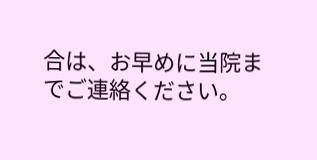合は、お早めに当院までご連絡ください。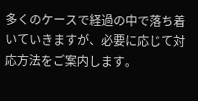多くのケースで経過の中で落ち着いていきますが、必要に応じて対応方法をご案内します。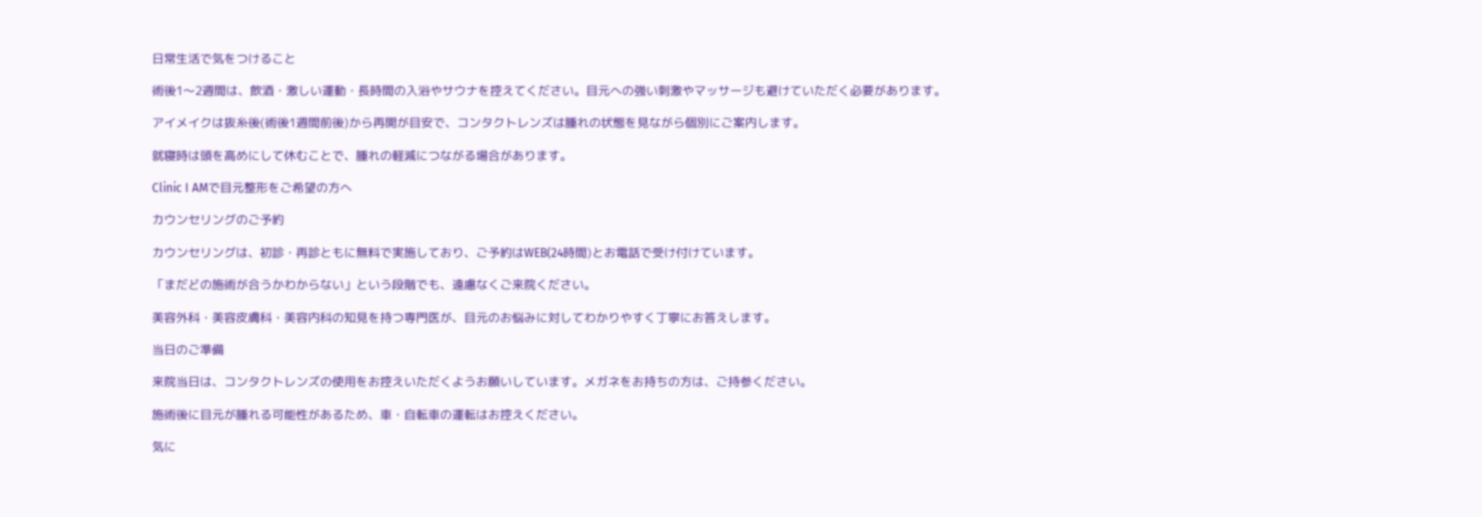日常生活で気をつけること

術後1〜2週間は、飲酒・激しい運動・長時間の入浴やサウナを控えてください。目元への強い刺激やマッサージも避けていただく必要があります。

アイメイクは抜糸後(術後1週間前後)から再開が目安で、コンタクトレンズは腫れの状態を見ながら個別にご案内します。

就寝時は頭を高めにして休むことで、腫れの軽減につながる場合があります。

Clinic I AMで目元整形をご希望の方へ

カウンセリングのご予約

カウンセリングは、初診・再診ともに無料で実施しており、ご予約はWEB(24時間)とお電話で受け付けています。

「まだどの施術が合うかわからない」という段階でも、遠慮なくご来院ください。

美容外科・美容皮膚科・美容内科の知見を持つ専門医が、目元のお悩みに対してわかりやすく丁寧にお答えします。

当日のご準備

来院当日は、コンタクトレンズの使用をお控えいただくようお願いしています。メガネをお持ちの方は、ご持参ください。

施術後に目元が腫れる可能性があるため、車・自転車の運転はお控えください。

気に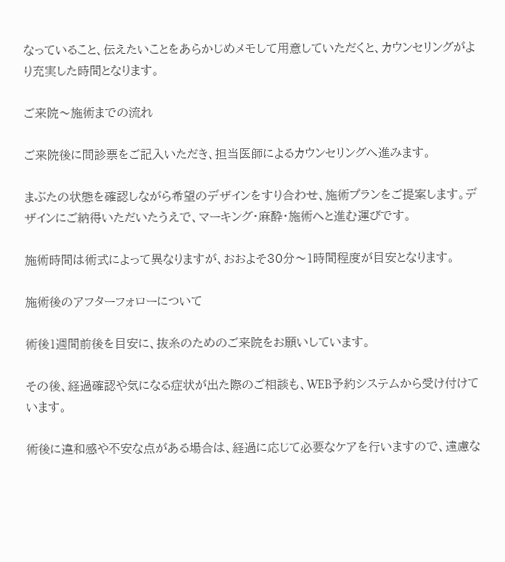なっていること、伝えたいことをあらかじめメモして用意していただくと、カウンセリングがより充実した時間となります。

ご来院〜施術までの流れ

ご来院後に問診票をご記入いただき、担当医師によるカウンセリングへ進みます。

まぶたの状態を確認しながら希望のデザインをすり合わせ、施術プランをご提案します。デザインにご納得いただいたうえで、マーキング・麻酔・施術へと進む運びです。

施術時間は術式によって異なりますが、おおよそ30分〜1時間程度が目安となります。

施術後のアフターフォローについて

術後1週間前後を目安に、抜糸のためのご来院をお願いしています。

その後、経過確認や気になる症状が出た際のご相談も、WEB予約システムから受け付けています。

術後に違和感や不安な点がある場合は、経過に応じて必要なケアを行いますので、遠慮な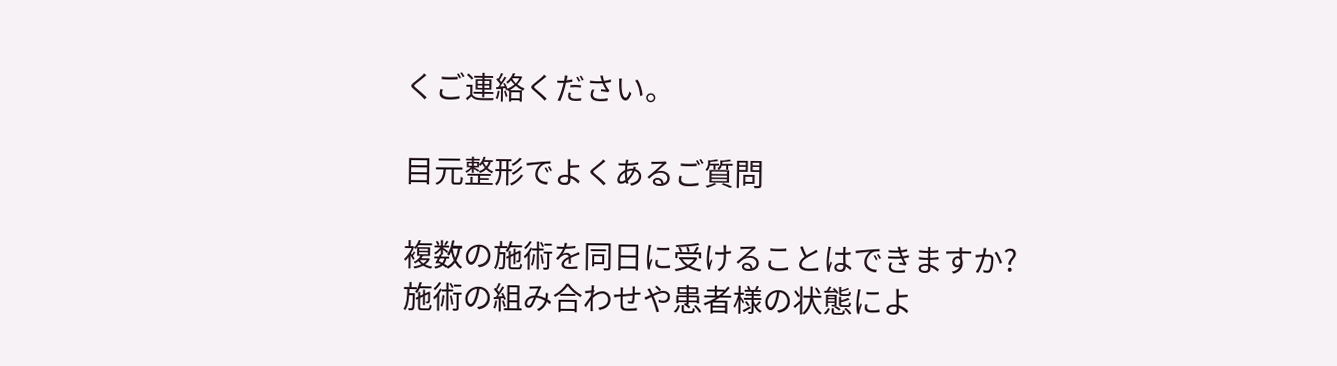くご連絡ください。

目元整形でよくあるご質問

複数の施術を同日に受けることはできますか?
施術の組み合わせや患者様の状態によ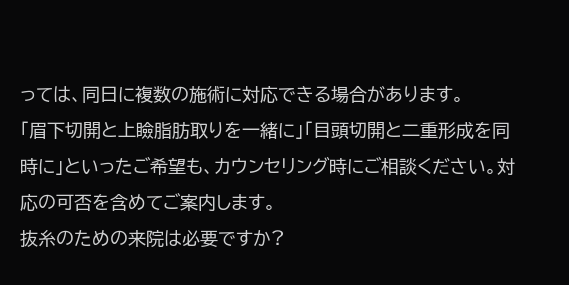っては、同日に複数の施術に対応できる場合があります。
「眉下切開と上瞼脂肪取りを一緒に」「目頭切開と二重形成を同時に」といったご希望も、カウンセリング時にご相談ください。対応の可否を含めてご案内します。
抜糸のための来院は必要ですか?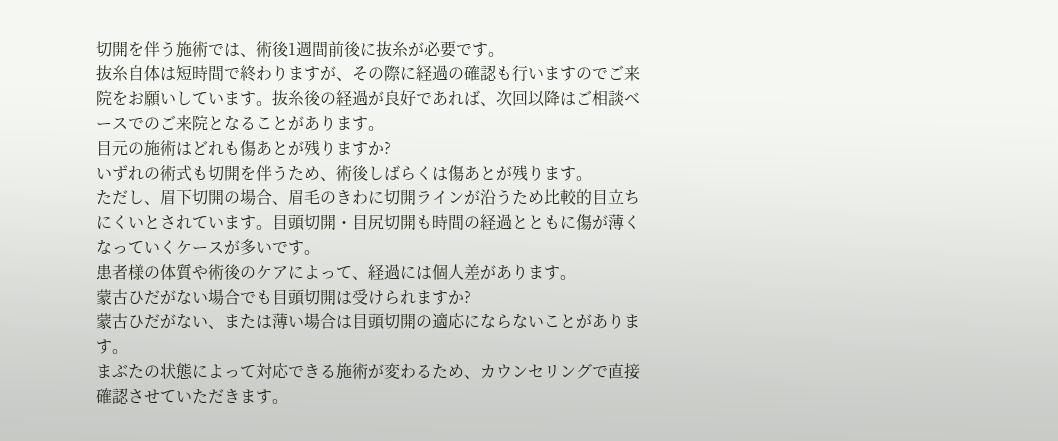切開を伴う施術では、術後1週間前後に抜糸が必要です。
抜糸自体は短時間で終わりますが、その際に経過の確認も行いますのでご来院をお願いしています。抜糸後の経過が良好であれば、次回以降はご相談ベースでのご来院となることがあります。
目元の施術はどれも傷あとが残りますか?
いずれの術式も切開を伴うため、術後しばらくは傷あとが残ります。
ただし、眉下切開の場合、眉毛のきわに切開ラインが沿うため比較的目立ちにくいとされています。目頭切開・目尻切開も時間の経過とともに傷が薄くなっていくケースが多いです。
患者様の体質や術後のケアによって、経過には個人差があります。
蒙古ひだがない場合でも目頭切開は受けられますか?
蒙古ひだがない、または薄い場合は目頭切開の適応にならないことがあります。
まぶたの状態によって対応できる施術が変わるため、カウンセリングで直接確認させていただきます。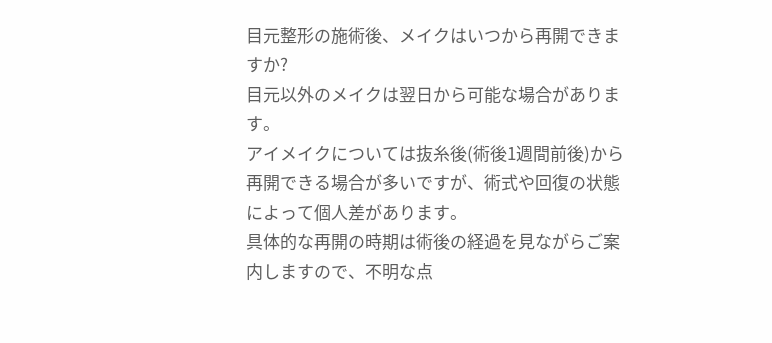目元整形の施術後、メイクはいつから再開できますか?
目元以外のメイクは翌日から可能な場合があります。
アイメイクについては抜糸後(術後1週間前後)から再開できる場合が多いですが、術式や回復の状態によって個人差があります。
具体的な再開の時期は術後の経過を見ながらご案内しますので、不明な点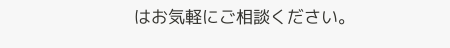はお気軽にご相談ください。